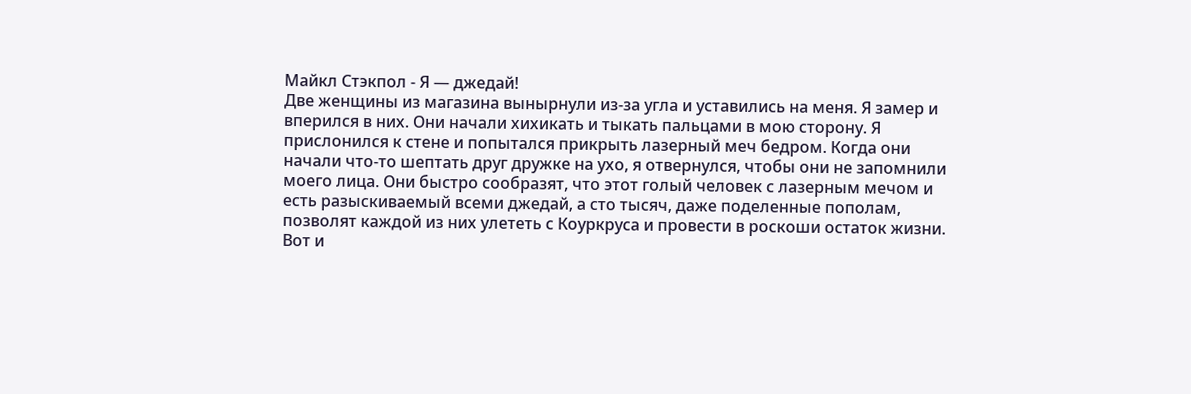Майкл Стэкпол - Я — джедай!
Две женщины из магазина вынырнули из-за угла и уставились на меня. Я замер и вперился в них. Они начали хихикать и тыкать пальцами в мою сторону. Я прислонился к стене и попытался прикрыть лазерный меч бедром. Когда они начали что-то шептать друг дружке на ухо, я отвернулся, чтобы они не запомнили моего лица. Они быстро сообразят, что этот голый человек с лазерным мечом и есть разыскиваемый всеми джедай, а сто тысяч, даже поделенные пополам, позволят каждой из них улететь с Коуркруса и провести в роскоши остаток жизни.
Вот и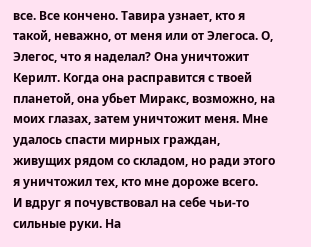все. Все кончено. Тавира узнает, кто я такой, неважно, от меня или от Элегоса. О, Элегос, что я наделал? Она уничтожит Керилт. Когда она расправится с твоей планетой, она убьет Миракс, возможно, на моих глазах, затем уничтожит меня. Мне удалось спасти мирных граждан, живущих рядом со складом, но ради этого я уничтожил тех, кто мне дороже всего.
И вдруг я почувствовал на себе чьи-то сильные руки. На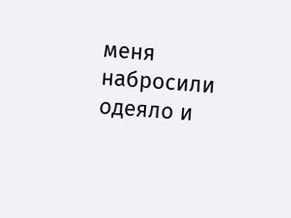меня набросили одеяло и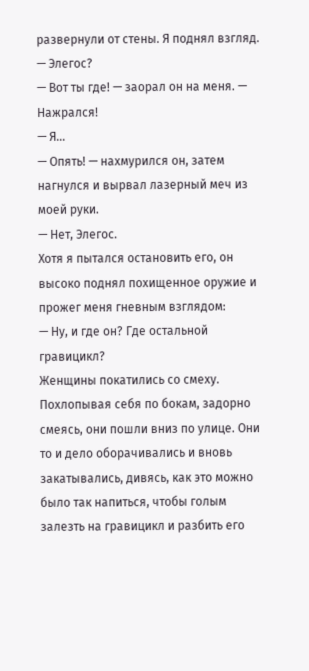развернули от стены. Я поднял взгляд.
— Элегос?
— Вот ты где! — заорал он на меня. — Нажрался!
— Я…
— Опять! — нахмурился он, затем нагнулся и вырвал лазерный меч из моей руки.
— Нет, Элегос.
Хотя я пытался остановить его, он высоко поднял похищенное оружие и прожег меня гневным взглядом:
— Ну, и где он? Где остальной гравицикл?
Женщины покатились со смеху. Похлопывая себя по бокам, задорно смеясь, они пошли вниз по улице. Они то и дело оборачивались и вновь закатывались, дивясь, как это можно было так напиться, чтобы голым залезть на гравицикл и разбить его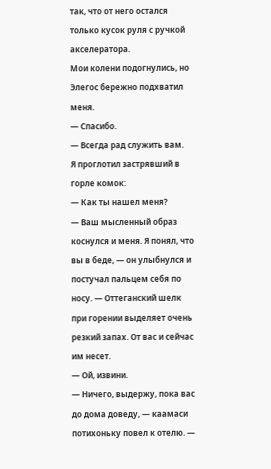так, что от него остался только кусок руля с ручкой акселератора.
Мои колени подогнулись, но Элегос бережно подхватил меня.
— Спасибо.
— Всегда рад служить вам.
Я проглотил застрявший в горле комок:
— Как ты нашел меня?
— Ваш мысленный образ коснулся и меня. Я понял, что вы в беде, — он улыбнулся и постучал пальцем себя по носу. — Оттеганский шелк при горении выделяет очень резкий запах. От вас и сейчас им несет.
— Ой, извини.
— Ничего, выдержу, пока вас до дома доведу, — каамаси потихоньку повел к отелю. —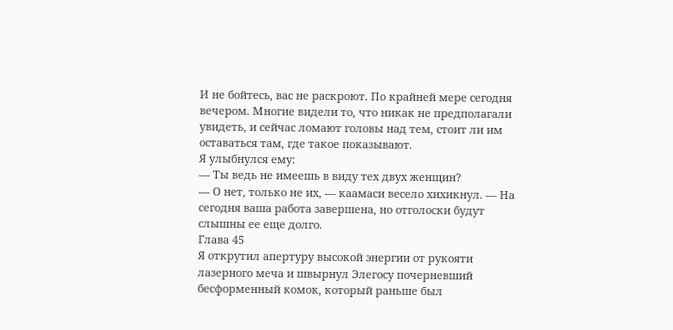И не бойтесь, вас не раскроют. По крайней мере сегодня вечером. Многие видели то, что никак не предполагали увидеть, и сейчас ломают головы над тем, стоит ли им оставаться там, где такое показывают.
Я улыбнулся ему:
— Ты ведь не имеешь в виду тех двух женщин?
— О нет, только не их, — каамаси весело хихикнул. — На сегодня ваша работа завершена, но отголоски будут слышны ее еще долго.
Глава 45
Я открутил апертуру высокой энергии от рукояти лазерного меча и швырнул Элегосу почерневший бесформенный комок, который раньше был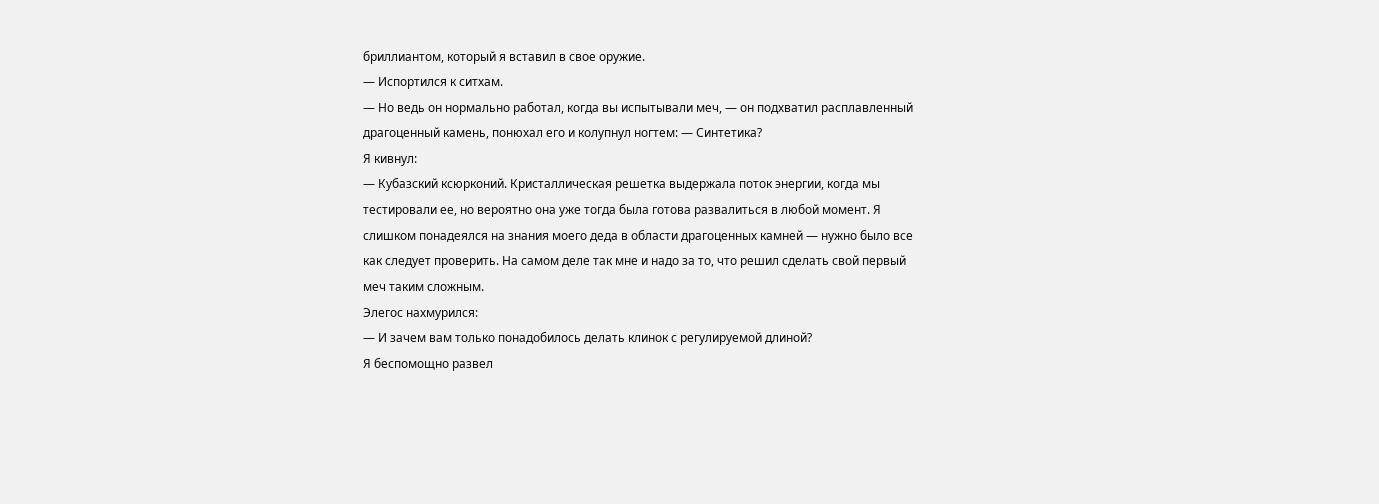бриллиантом, который я вставил в свое оружие.
— Испортился к ситхам.
— Но ведь он нормально работал, когда вы испытывали меч, — он подхватил расплавленный драгоценный камень, понюхал его и колупнул ногтем: — Синтетика?
Я кивнул:
— Кубазский ксюрконий. Кристаллическая решетка выдержала поток энергии, когда мы тестировали ее, но вероятно она уже тогда была готова развалиться в любой момент. Я слишком понадеялся на знания моего деда в области драгоценных камней — нужно было все как следует проверить. На самом деле так мне и надо за то, что решил сделать свой первый меч таким сложным.
Элегос нахмурился:
— И зачем вам только понадобилось делать клинок с регулируемой длиной?
Я беспомощно развел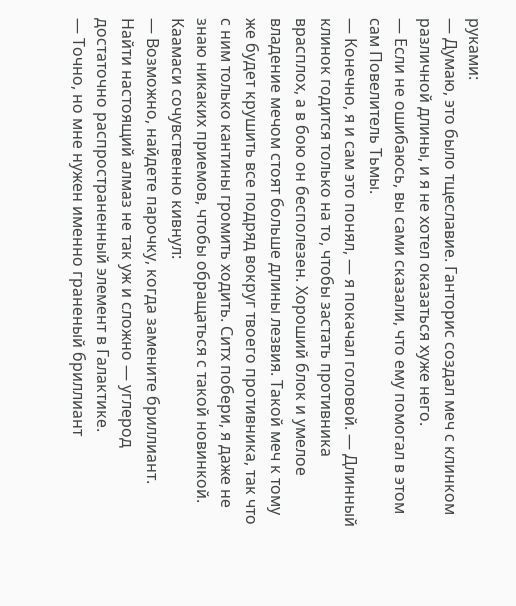руками:
— Думаю, это было тщеславие. Ганторис создал меч с клинком различной длины, и я не хотел оказаться хуже него.
— Если не ошибаюсь, вы сами сказали, что ему помогал в этом сам Повелитель Тьмы.
— Конечно, я и сам это понял, — я покачал головой. — Длинный клинок годится только на то, чтобы застать противника врасплох, а в бою он бесполезен. Хороший блок и умелое владение мечом стоят больше длины лезвия. Такой меч к тому же будет крушить все подряд вокруг твоего противника, так что с ним только кантины громить ходить. Ситх побери, я даже не знаю никаких приемов, чтобы обращаться с такой новинкой.
Каамаси сочувственно кивнул:
— Возможно, найдете парочку, когда замените бриллиант. Найти настоящий алмаз не так уж и сложно — углерод достаточно распространенный элемент в Галактике.
— Точно, но мне нужен именно граненый бриллиант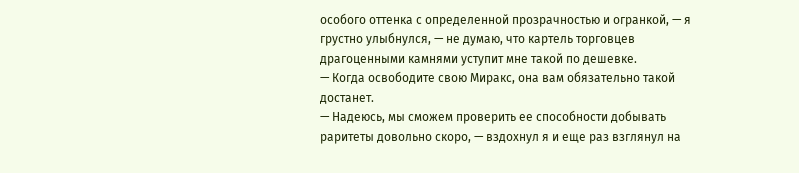особого оттенка с определенной прозрачностью и огранкой, — я грустно улыбнулся, — не думаю, что картель торговцев драгоценными камнями уступит мне такой по дешевке.
— Когда освободите свою Миракс, она вам обязательно такой достанет.
— Надеюсь, мы сможем проверить ее способности добывать раритеты довольно скоро, — вздохнул я и еще раз взглянул на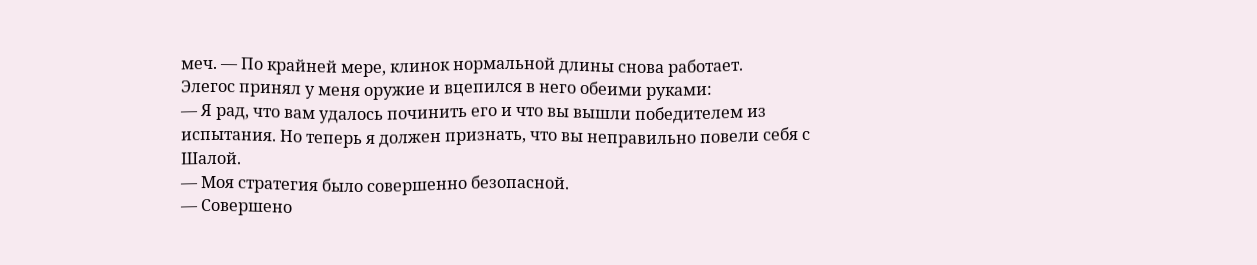меч. — По крайней мере, клинок нормальной длины снова работает.
Элегос принял у меня оружие и вцепился в него обеими руками:
— Я рад, что вам удалось починить его и что вы вышли победителем из испытания. Но теперь я должен признать, что вы неправильно повели себя с Шалой.
— Моя стратегия было совершенно безопасной.
— Совершено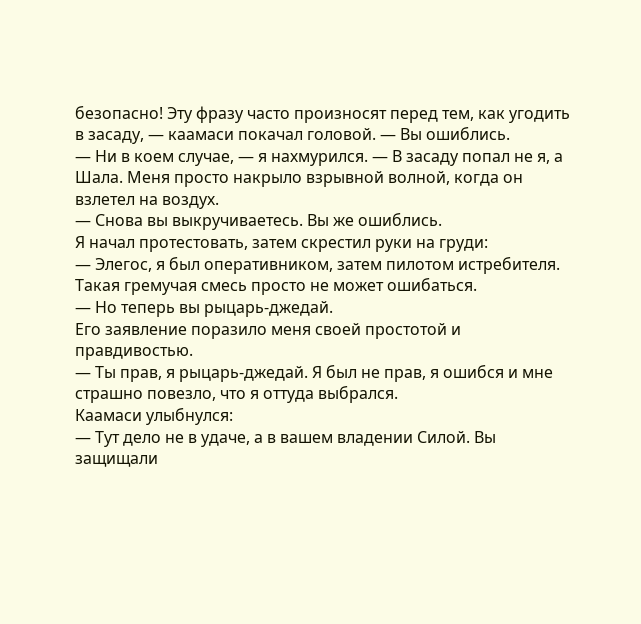безопасно! Эту фразу часто произносят перед тем, как угодить в засаду, — каамаси покачал головой. — Вы ошиблись.
— Ни в коем случае, — я нахмурился. — В засаду попал не я, а Шала. Меня просто накрыло взрывной волной, когда он взлетел на воздух.
— Снова вы выкручиваетесь. Вы же ошиблись.
Я начал протестовать, затем скрестил руки на груди:
— Элегос, я был оперативником, затем пилотом истребителя. Такая гремучая смесь просто не может ошибаться.
— Но теперь вы рыцарь-джедай.
Его заявление поразило меня своей простотой и правдивостью.
— Ты прав, я рыцарь-джедай. Я был не прав, я ошибся и мне страшно повезло, что я оттуда выбрался.
Каамаси улыбнулся:
— Тут дело не в удаче, а в вашем владении Силой. Вы защищали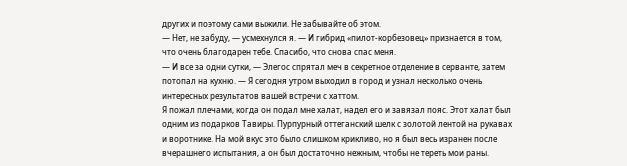других и поэтому сами выжили. Не забывайте об этом.
— Нет, не забуду, — усмехнулся я. — И гибрид «пилот-корбезовец» признается в том, что очень благодарен тебе. Спасибо, что снова спас меня.
— И все за одни сутки, — Элегос спрятал меч в секретное отделение в серванте, затем потопал на кухню. — Я сегодня утром выходил в город и узнал несколько очень интересных результатов вашей встречи с хаттом.
Я пожал плечами, когда он подал мне халат, надел его и завязал пояс. Этот халат был одним из подарков Тавиры. Пурпурный оттеганский шелк с золотой лентой на рукавах и воротнике. На мой вкус это было слишком крикливо, но я был весь изранен после вчерашнего испытания, а он был достаточно нежным, чтобы не тереть мои раны.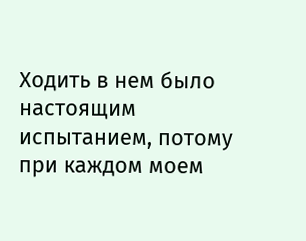Ходить в нем было настоящим испытанием, потому при каждом моем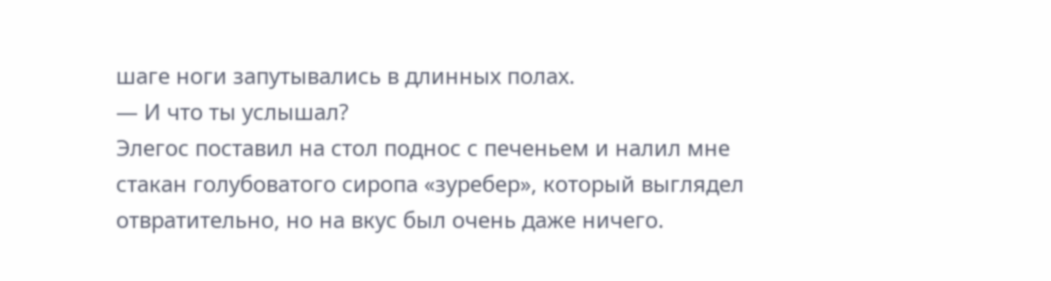шаге ноги запутывались в длинных полах.
— И что ты услышал?
Элегос поставил на стол поднос с печеньем и налил мне стакан голубоватого сиропа «зуребер», который выглядел отвратительно, но на вкус был очень даже ничего.